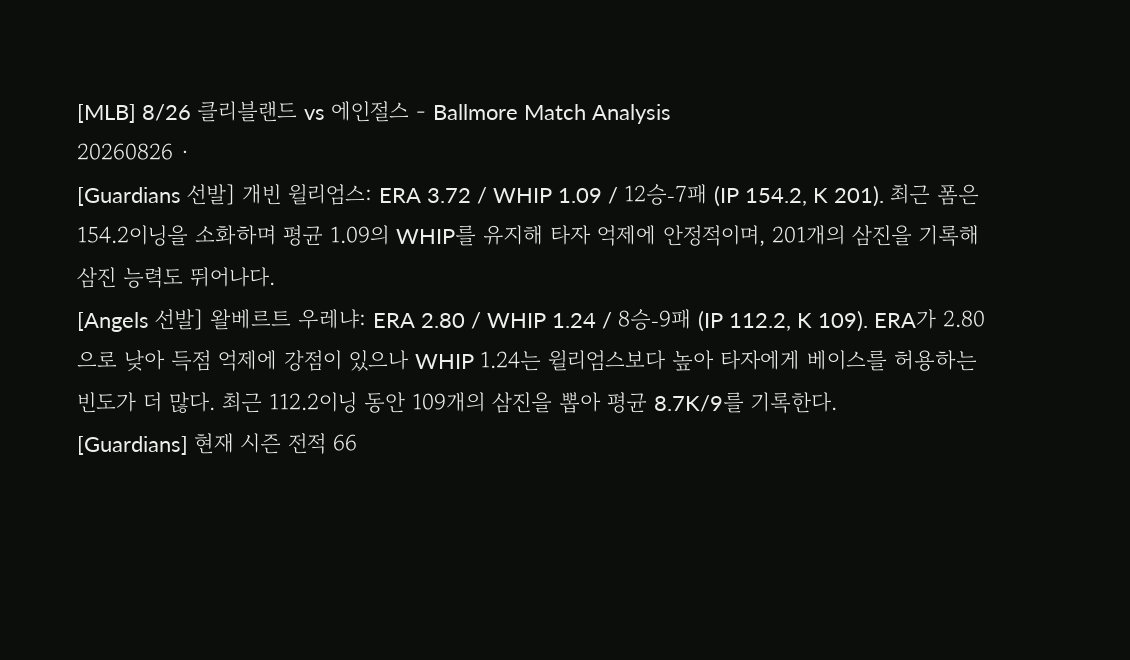[MLB] 8/26 클리블랜드 vs 에인절스 - Ballmore Match Analysis
20260826 ·
[Guardians 선발] 개빈 윌리엄스: ERA 3.72 / WHIP 1.09 / 12승‑7패 (IP 154.2, K 201). 최근 폼은 154.2이닝을 소화하며 평균 1.09의 WHIP를 유지해 타자 억제에 안정적이며, 201개의 삼진을 기록해 삼진 능력도 뛰어나다.
[Angels 선발] 왈베르트 우레냐: ERA 2.80 / WHIP 1.24 / 8승‑9패 (IP 112.2, K 109). ERA가 2.80으로 낮아 득점 억제에 강점이 있으나 WHIP 1.24는 윌리엄스보다 높아 타자에게 베이스를 허용하는 빈도가 더 많다. 최근 112.2이닝 동안 109개의 삼진을 뽑아 평균 8.7K/9를 기록한다.
[Guardians] 현재 시즌 전적 66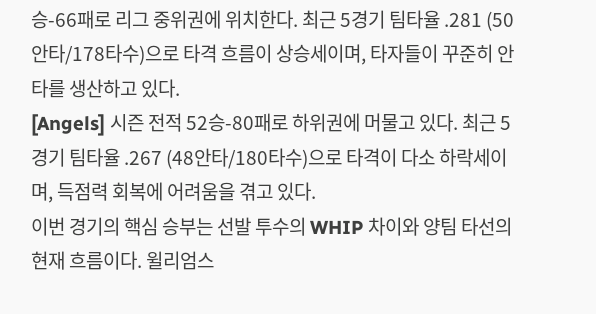승‑66패로 리그 중위권에 위치한다. 최근 5경기 팀타율 .281 (50안타/178타수)으로 타격 흐름이 상승세이며, 타자들이 꾸준히 안타를 생산하고 있다.
[Angels] 시즌 전적 52승‑80패로 하위권에 머물고 있다. 최근 5경기 팀타율 .267 (48안타/180타수)으로 타격이 다소 하락세이며, 득점력 회복에 어려움을 겪고 있다.
이번 경기의 핵심 승부는 선발 투수의 WHIP 차이와 양팀 타선의 현재 흐름이다. 윌리엄스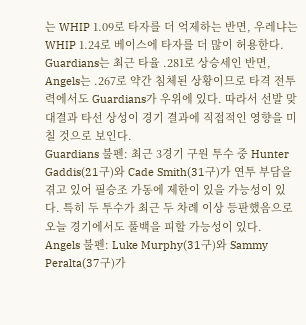는 WHIP 1.09로 타자를 더 억제하는 반면, 우레냐는 WHIP 1.24로 베이스에 타자를 더 많이 허용한다. Guardians는 최근 타율 .281로 상승세인 반면, Angels는 .267로 약간 침체된 상황이므로 타격 전투력에서도 Guardians가 우위에 있다. 따라서 선발 맞대결과 타선 상성이 경기 결과에 직접적인 영향을 미칠 것으로 보인다.
Guardians 불펜: 최근 3경기 구원 투수 중 Hunter Gaddis(21구)와 Cade Smith(31구)가 연투 부담을 겪고 있어 필승조 가동에 제한이 있을 가능성이 있다. 특히 두 투수가 최근 두 차례 이상 등판했음으로 오늘 경기에서도 풀백을 피할 가능성이 있다.
Angels 불펜: Luke Murphy(31구)와 Sammy Peralta(37구)가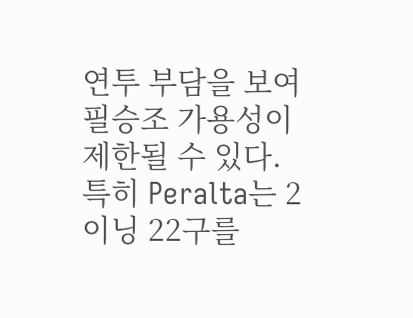연투 부담을 보여 필승조 가용성이 제한될 수 있다. 특히 Peralta는 2이닝 22구를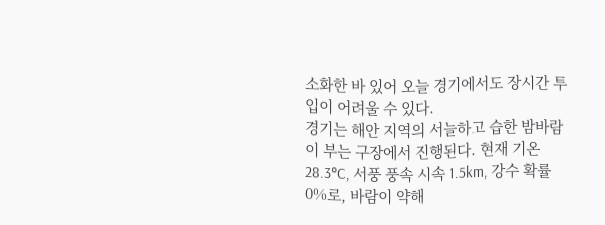소화한 바 있어 오늘 경기에서도 장시간 투입이 어려울 수 있다.
경기는 해안 지역의 서늘하고 습한 밤바람이 부는 구장에서 진행된다. 현재 기온 28.3°C, 서풍 풍속 시속 1.5km, 강수 확률 0%로, 바람이 약해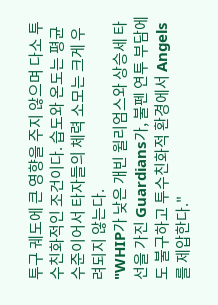투구 궤도에 큰 영향을 주지 않으며 다소 투수친화적인 조건이다. 습도와 온도는 평균 수준이어서 타자들의 체력 소모는 크게 우려되지 않는다.
"WHIP가 낮은 개빈 윌리엄스와 상승세 타선을 가진 Guardians가, 불펜 연투 부담에도 불구하고 투수친화적 환경에서 Angels를 제압한다."